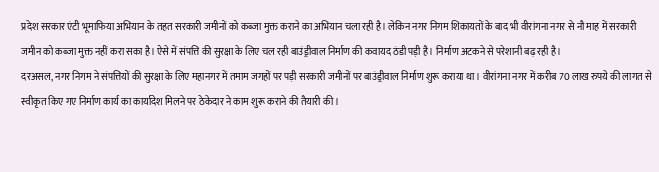प्रदेश सरकार एंटी भूमाफिया अभियान के तहत सरकारी जमीनों को कब्जा मुक्त कराने का अभियान चला रही है। लेकिन नगर निगम शिकायतों के बाद भी वीरांगना नगर से नौ माह में सरकारी जमीन को कब्जा मुक्त नहीं करा सका है। ऐसे में संपत्ति की सुरक्षा के लिए चल रही बाउंड्रीवाल निर्माण की कवायद ठंडी पड़ी है। निर्माण अटकने से परेशानी बढ़ रही है।
दरअसल, नगर निगम ने संपत्तियों की सुरक्षा के लिए महानगर में तमाम जगहों पर पड़ी सरकारी जमीनों पर बाउंड्रीवाल निर्माण शुरू कराया था। वीरांगना नगर में करीब 70 लाख रुपये की लागत से स्वीकृत किए गए निर्माण कार्य का कार्यादेश मिलने पर ठेकेदार ने काम शुरू कराने की तैयारी की।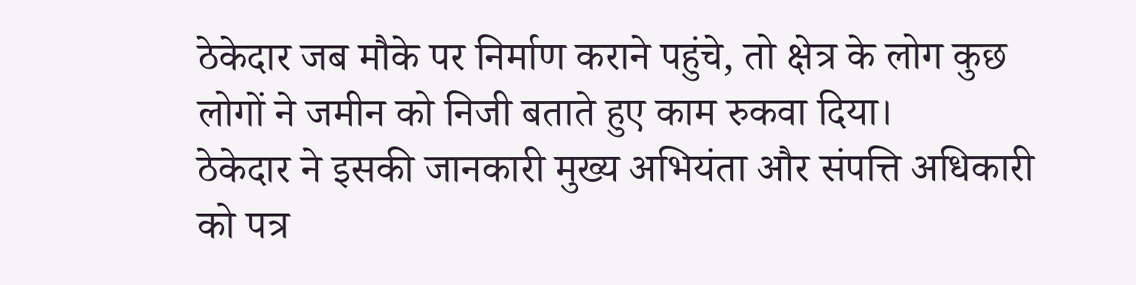ठेकेदार जब मौके पर निर्माण कराने पहुंचे, तो क्षेत्र के लोग कुछ लोगों ने जमीन को निजी बताते हुए काम रुकवा दिया।
ठेकेदार ने इसकी जानकारी मुख्य अभियंता और संपत्ति अधिकारी को पत्र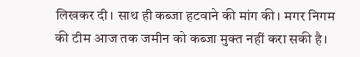लिखकर दी। साथ ही कब्जा हटवाने की मांग की। मगर निगम की टीम आज तक जमीन को कब्जा मुक्त नहीं करा सकी है।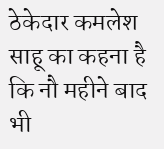ठेकेदार कमलेश साहू का कहना है कि नौ महीने बाद भी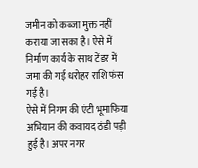जमीन को कब्जा मुक्त नहीं कराया जा सका है। ऐसे में निर्माण कार्य के साथ टेंडर में जमा की गई धरोहर राशि फंस गई है।
ऐसे में निगम की एंटी भूमाफिया अभियान की कवायद ठंडी पड़ी हुई है। अपर नगर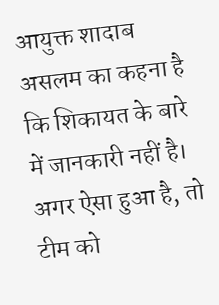आयुक्त शादाब असलम का कहना है कि शिकायत के बारे में जानकारी नहीं है। अगर ऐसा हुआ है, तो टीम को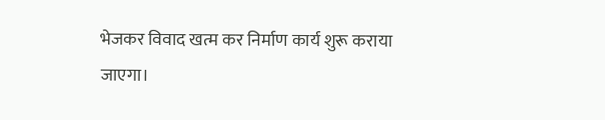भेजकर विवाद खत्म कर निर्माण कार्य शुरू कराया जाएगा।